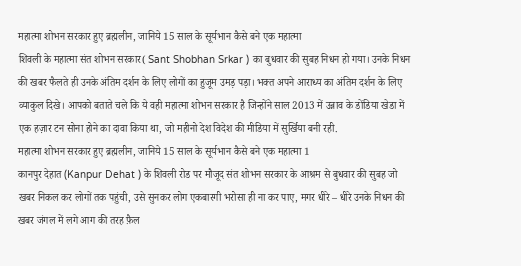महात्मा शोभन सरकार हुए ब्रह्मलीन, जानिये 15 साल के सूर्यभान कैसे बने एक महात्मा
शिवली के महात्मा संत शोभन सरकार( Sant Shobhan Srkar ) का बुधवार की सुबह निधन हो गया। उनके निधन की खबर फैलते ही उनके अंतिम दर्शन के लिए लोगों का हुजूम उमड़ पड़ा। भक्त अपने आराध्य का अंतिम दर्शन के लिए व्याकुल दिखे। आपको बताते चले कि ये वही महात्मा शोभन सरकार है जिन्होंने साल 2013 में उन्नाव के डोंडिया खेडा में एक हज़ार टन सोना होने का दावा किया था, जो महीनो देश विदेश की मीडिया में सुर्खिया बनी रही.
महात्मा शोभन सरकार हुए ब्रह्मलीन, जानिये 15 साल के सूर्यभान कैसे बने एक महात्मा 1
कानपुर देहात (Kanpur Dehat ) के शिवली रोड पर मौजूद संत शोभन सरकार के आश्रम से बुधवार की सुबह जो खबर निकल कर लोगों तक पहुंची, उसे सुनकर लोग एकबारगी भरोसा ही ना कर पाए, मगर धीरे – धीरे उनके निधन की खबर जंगल में लगे आग की तरह फ़ैल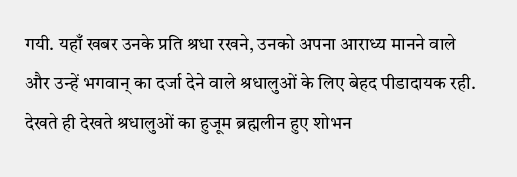गयी. यहाँ खबर उनके प्रति श्रधा रखने, उनको अपना आराध्य मानने वाले और उन्हें भगवान् का दर्जा देने वाले श्रधालुओं के लिए बेहद पीडादायक रही. देखते ही देखते श्रधालुओं का हुजूम ब्रह्मलीन हुए शोभन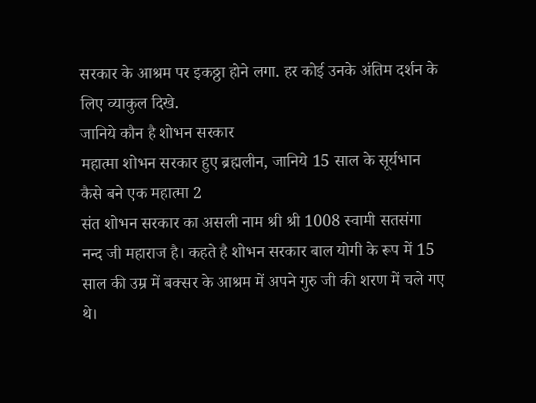सरकार के आश्रम पर इकठ्ठा होने लगा. हर कोई उनके अंतिम दर्शन के लिए व्याकुल दिखे.
जानिये कौन है शोभन सरकार
महात्मा शोभन सरकार हुए ब्रह्मलीन, जानिये 15 साल के सूर्यभान कैसे बने एक महात्मा 2
संत शोभन सरकार का असली नाम श्री श्री 1008 स्वामी सतसंगा नन्द जी महाराज है। कहते है शोभन सरकार बाल योगी के रूप में 15 साल की उम्र में बक्सर के आश्रम में अपने गुरु जी की शरण में चले गए थे।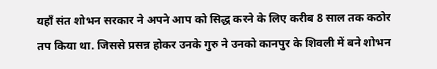यहाँ संत शोभन सरकार ने अपने आप को सिद्ध करने के लिए करीब 8 साल तक कठोर तप किया था. जिससे प्रसन्न होकर उनके गुरु ने उनको कानपुर के शिवली में बने शोभन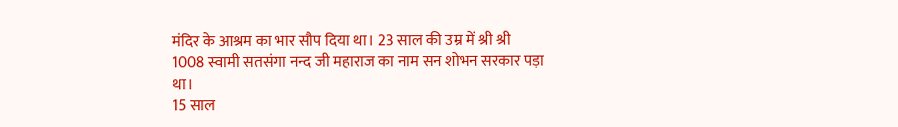मंदिर के आश्रम का भार सौप दिया था। 23 साल की उम्र में श्री श्री 1008 स्वामी सतसंगा नन्द जी महाराज का नाम सन शोभन सरकार पड़ा था।
15 साल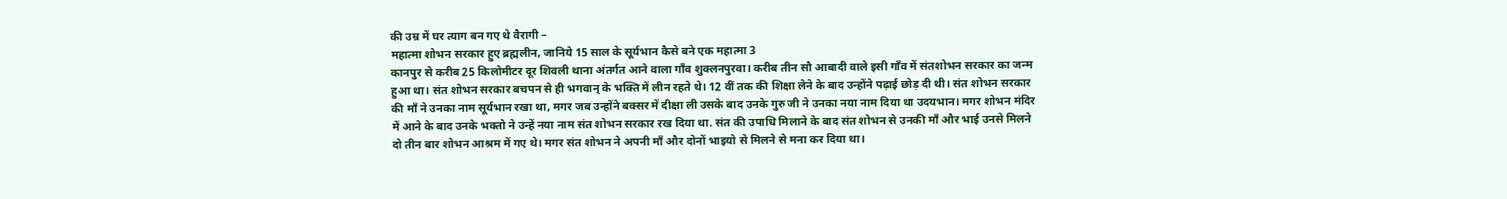की उम्र में घर त्याग बन गए थे वैरागी –
महात्मा शोभन सरकार हुए ब्रह्मलीन, जानिये 15 साल के सूर्यभान कैसे बने एक महात्मा 3
कानपुर से करीब 25 किलोमीटर दूर शिवली थाना अंतर्गत आने वाला गाँव शुक्लनपुरवा। करीब तीन सौ आबादी वाले इसी गाँव में संतशोभन सरकार का जन्म हुआ था। संत शोभन सरकार बचपन से ही भगवान् के भक्ति में लीन रहते थे। 12 वीं तक की शिक्षा लेने के बाद उन्होंने पढ़ाई छोड़ दी थी। संत शोभन सरकार की माँ ने उनका नाम सूर्यभान रखा था, मगर जब उन्होंने बक्सर में दीक्षा ली उसके बाद उनके गुरु जी ने उनका नया नाम दिया था उदयभान। मगर शोभन मंदिर में आने के बाद उनके भक्तो ने उन्हें नया नाम संत शोभन सरकार रख दिया था. संत की उपाधि मिलाने के बाद संत शोभन से उनकी माँ और भाई उनसे मिलने दो तीन बार शोभन आश्रम में गए थे। मगर संत शोभन ने अपनी माँ और दोनों भाइयो से मिलने से मना कर दिया था।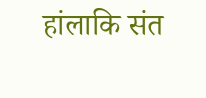हांलाकि संत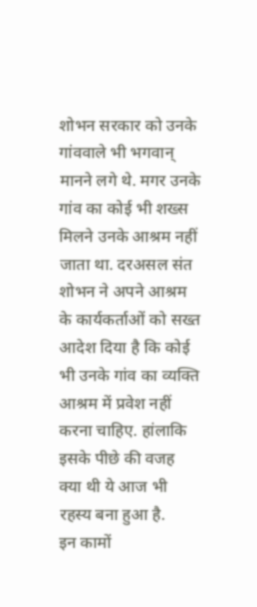शोभन सरकार को उनके गांववाले भी भगवान् मानने लगे थे. मगर उनके गांव का कोई भी शख्स मिलने उनके आश्रम नहीं जाता था. दरअसल संत शोभन ने अपने आश्रम के कार्यकर्ताओं को सख्त आदेश दिया है कि कोई भी उनके गांव का व्यक्ति आश्रम में प्रवेश नहीं करना चाहिए. हांलाकि इसके पीछे की वजह क्या थी ये आज भी रहस्य बना हुआ है.
इन कामों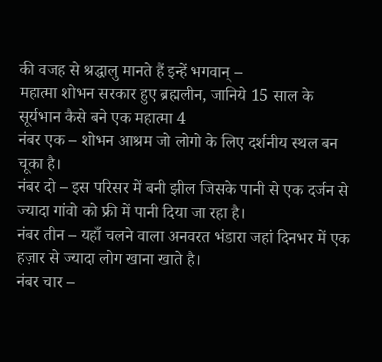की वजह से श्रद्धालु मानते हैं इन्हें भगवान् –
महात्मा शोभन सरकार हुए ब्रह्मलीन, जानिये 15 साल के सूर्यभान कैसे बने एक महात्मा 4
नंबर एक – शोभन आश्रम जो लोगो के लिए दर्शनीय स्थल बन चूका है।
नंबर दो – इस परिसर में बनी झील जिसके पानी से एक दर्जन से ज्यादा गांवो को फ्री में पानी दिया जा रहा है।
नंबर तीन – यहाँ चलने वाला अनवरत भंडारा जहां दिनभर में एक हज़ार से ज्यादा लोग खाना खाते है।
नंबर चार –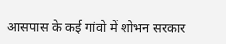आसपास के कई गांवो में शोभन सरकार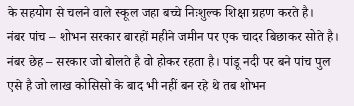के सहयोग से चलने वाले स्कूल जहा बच्चे निःशुल्क शिक्षा ग्रहण करते है।
नंबर पांच – शोभन सरकार बारहों महीने जमीन पर एक चादर बिछाकर सोते है।
नंबर छेह – सरकार जो बोलते है वो होकर रहता है। पांडू नदी पर बने पांच पुल एसे है जो लाख कोसिसो के बाद भी नहीं बन रहे थे तब शोभन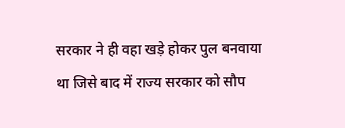सरकार ने ही वहा खड़े होकर पुल बनवाया था जिसे बाद में राज्य सरकार को सौप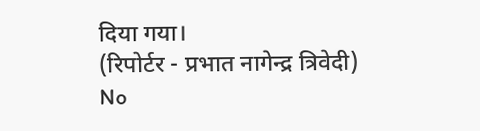दिया गया।
(रिपोर्टर - प्रभात नागेन्द्र त्रिवेदी)
No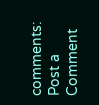comments:
Post a Comment